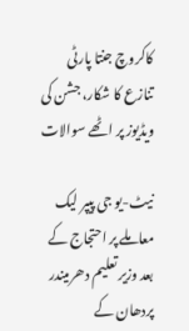کاکروچ جنتا پارٹی تنازع کا شکار، جشن کی ویڈیوز پر اٹھے سوالات

نیٹ-یو جی پیپر لیک معاملے پر احتجاج کے بعد وزیر تعلیم دھرمیندر پردھان کے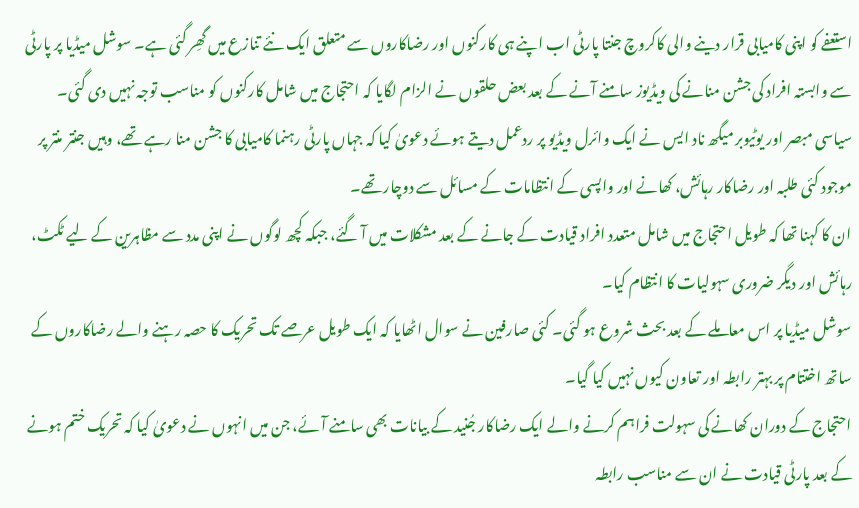استعفے کو اپنی کامیابی قرار دینے والی کاکروچ جنتا پارٹی اب اپنے ہی کارکنوں اور رضاکاروں سے متعلق ایک نئے تنازع میں گھِر گئی ہے۔ سوشل میڈیا پر پارٹی سے وابستہ افراد کی جشن منانے کی ویڈیوز سامنے آنے کے بعد بعض حلقوں نے الزام لگایا کہ احتجاج میں شامل کارکنوں کو مناسب توجہ نہیں دی گئی۔
سیاسی مبصر اور یوٹیوبر میگھ ناد ایس نے ایک وائرل ویڈیو پر ردعمل دیتے ہوئے دعویٰ کیا کہ جہاں پارٹی رہنما کامیابی کا جشن منا رہے تھے، وہیں جنتر منتر پر موجود کئی طلبہ اور رضاکار رہائش، کھانے اور واپسی کے انتظامات کے مسائل سے دوچار تھے۔
ان کا کہنا تھا کہ طویل احتجاج میں شامل متعدد افراد قیادت کے جانے کے بعد مشکلات میں آ گئے، جبکہ کچھ لوگوں نے اپنی مدد سے مظاہرین کے لیے ٹکٹ، رہائش اور دیگر ضروری سہولیات کا انتظام کیا۔
سوشل میڈیا پر اس معاملے کے بعد بحث شروع ہو گئی۔ کئی صارفین نے سوال اٹھایا کہ ایک طویل عرصے تک تحریک کا حصہ رہنے والے رضاکاروں کے ساتھ اختتام پر بہتر رابطہ اور تعاون کیوں نہیں کیا گیا۔
احتجاج کے دوران کھانے کی سہولت فراہم کرنے والے ایک رضاکار جُنید کے بیانات بھی سامنے آئے، جن میں انہوں نے دعویٰ کیا کہ تحریک ختم ہونے کے بعد پارٹی قیادت نے ان سے مناسب رابطہ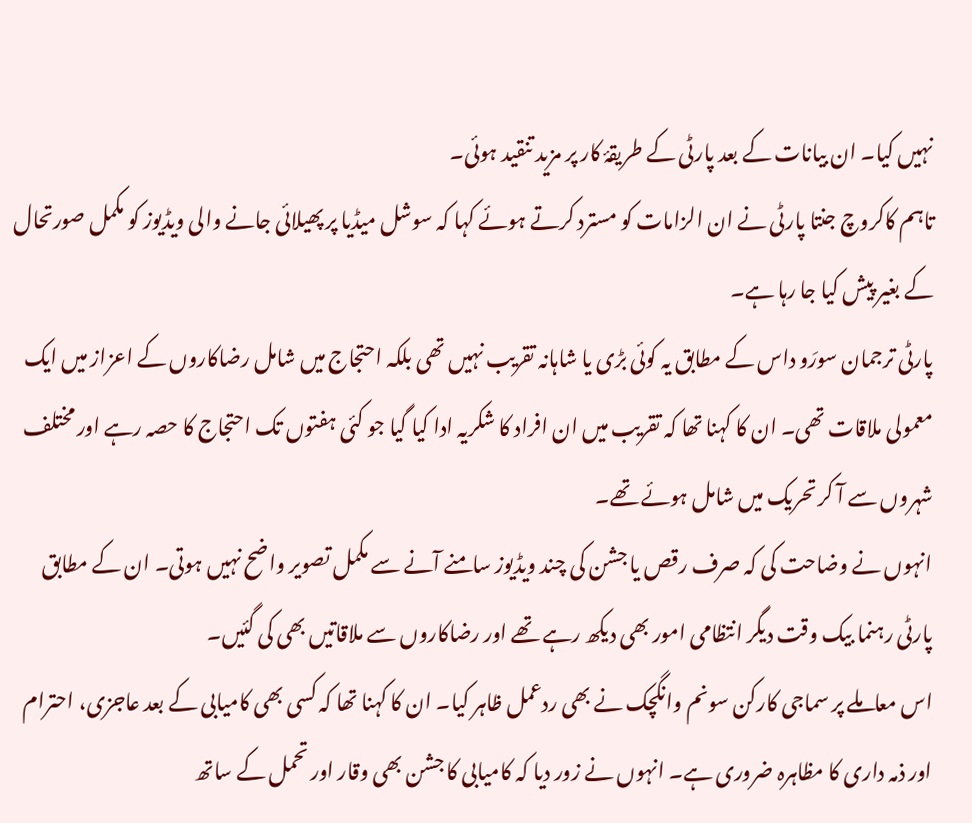نہیں کیا۔ ان بیانات کے بعد پارٹی کے طریقۂ کار پر مزید تنقید ہوئی۔
تاہم کاکروچ جنتا پارٹی نے ان الزامات کو مسترد کرتے ہوئے کہا کہ سوشل میڈیا پر پھیلائی جانے والی ویڈیوز کو مکمل صورتحال کے بغیر پیش کیا جا رہا ہے۔
پارٹی ترجمان سورَو داس کے مطابق یہ کوئی بڑی یا شاہانہ تقریب نہیں تھی بلکہ احتجاج میں شامل رضاکاروں کے اعزاز میں ایک معمولی ملاقات تھی۔ ان کا کہنا تھا کہ تقریب میں ان افراد کا شکریہ ادا کیا گیا جو کئی ہفتوں تک احتجاج کا حصہ رہے اور مختلف شہروں سے آ کر تحریک میں شامل ہوئے تھے۔
انہوں نے وضاحت کی کہ صرف رقص یا جشن کی چند ویڈیوز سامنے آنے سے مکمل تصویر واضح نہیں ہوتی۔ ان کے مطابق پارٹی رہنما بیک وقت دیگر انتظامی امور بھی دیکھ رہے تھے اور رضاکاروں سے ملاقاتیں بھی کی گئیں۔
اس معاملے پر سماجی کارکن سونم وانگچک نے بھی ردعمل ظاہر کیا۔ ان کا کہنا تھا کہ کسی بھی کامیابی کے بعد عاجزی، احترام اور ذمہ داری کا مظاہرہ ضروری ہے۔ انہوں نے زور دیا کہ کامیابی کا جشن بھی وقار اور تحمل کے ساتھ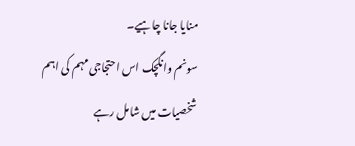منایا جانا چاہیے۔
سونم وانگچک اس احتجاجی مہم کی اہم شخصیات میں شامل رہے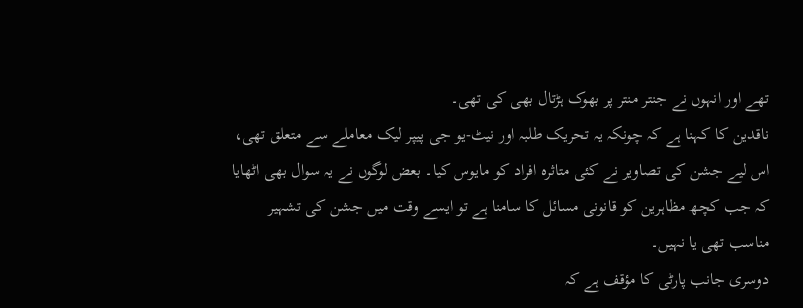تھے اور انہوں نے جنتر منتر پر بھوک ہڑتال بھی کی تھی۔
ناقدین کا کہنا ہے کہ چونکہ یہ تحریک طلبہ اور نیٹ-یو جی پیپر لیک معاملے سے متعلق تھی، اس لیے جشن کی تصاویر نے کئی متاثرہ افراد کو مایوس کیا۔ بعض لوگوں نے یہ سوال بھی اٹھایا کہ جب کچھ مظاہرین کو قانونی مسائل کا سامنا ہے تو ایسے وقت میں جشن کی تشہیر مناسب تھی یا نہیں۔
دوسری جانب پارٹی کا مؤقف ہے کہ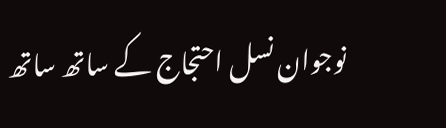نوجوان نسل احتجاج کے ساتھ ساتھ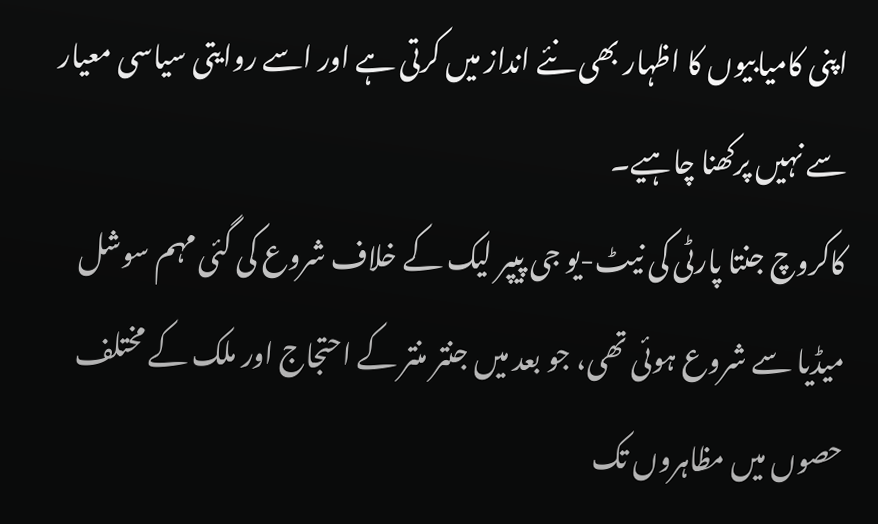اپنی کامیابیوں کا اظہار بھی نئے انداز میں کرتی ہے اور اسے روایتی سیاسی معیار سے نہیں پرکھنا چاہیے۔
کاکروچ جنتا پارٹی کی نیٹ-یو جی پیپر لیک کے خلاف شروع کی گئی مہم سوشل میڈیا سے شروع ہوئی تھی، جو بعد میں جنتر منتر کے احتجاج اور ملک کے مختلف حصوں میں مظاہروں تک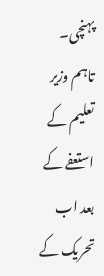پہنچی۔ تاہم وزیر تعلیم کے استعفے کے بعد اب تحریک کے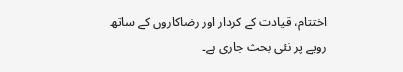اختتام، قیادت کے کردار اور رضاکاروں کے ساتھ رویے پر نئی بحث جاری ہے۔